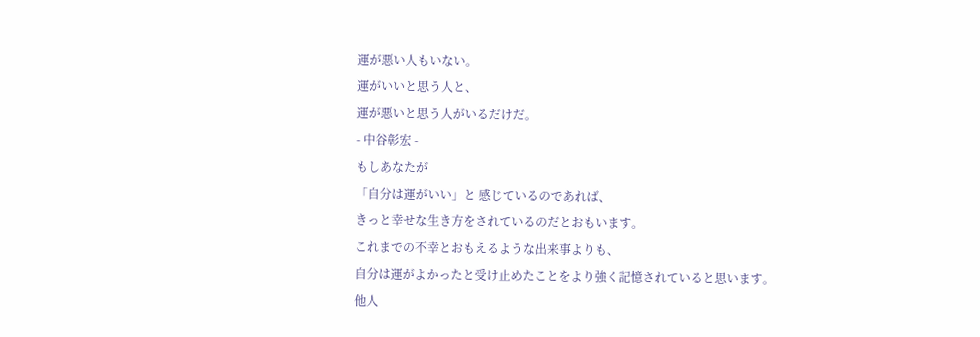運が悪い人もいない。
運がいいと思う人と、
運が悪いと思う人がいるだけだ。
- 中谷彰宏 -
もしあなたが
「自分は運がいい」と 感じているのであれば、
きっと幸せな生き方をされているのだとおもいます。
これまでの不幸とおもえるような出来事よりも、
自分は運がよかったと受け止めたことをより強く記憶されていると思います。
他人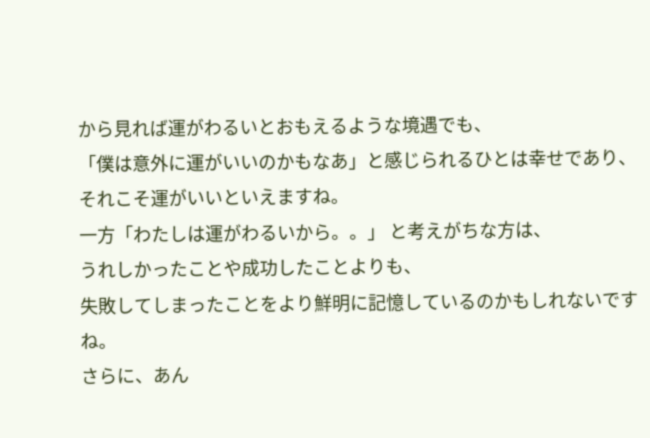から見れば運がわるいとおもえるような境遇でも、
「僕は意外に運がいいのかもなあ」と感じられるひとは幸せであり、
それこそ運がいいといえますね。
一方「わたしは運がわるいから。。」 と考えがちな方は、
うれしかったことや成功したことよりも、
失敗してしまったことをより鮮明に記憶しているのかもしれないですね。
さらに、あん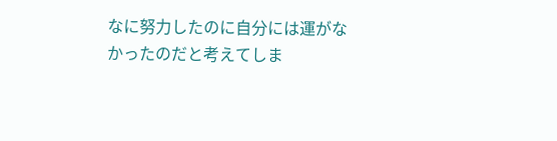なに努力したのに自分には運がなかったのだと考えてしま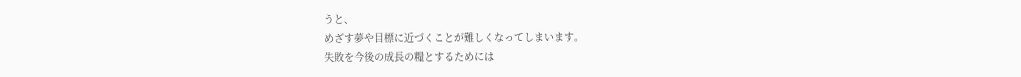うと、
めざす夢や目標に近づくことが難しくなってしまいます。
失敗を今後の成長の糧とするためには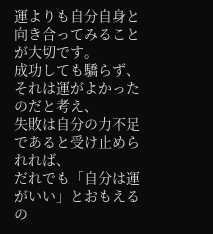運よりも自分自身と向き合ってみることが大切です。
成功しても驕らず、それは運がよかったのだと考え、
失敗は自分の力不足であると受け止められれば、
だれでも「自分は運がいい」とおもえるの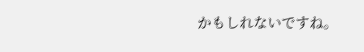かもしれないですね。